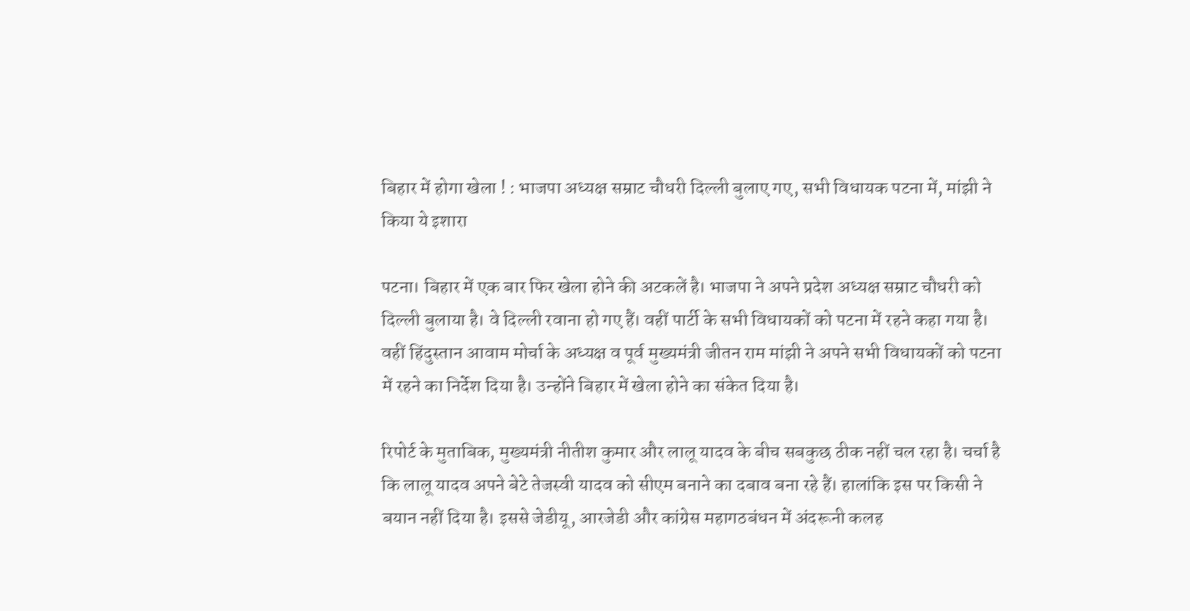बिहार में होगा खेला ! : भाजपा अध्यक्ष सम्राट चौधरी दिल्ली बुलाए गए, सभी विधायक पटना में, मांझी ने किया ये इशारा

पटना। बिहार में एक बार फिर खेला होने की अटकलें है। भाजपा ने अपने प्रदेश अध्यक्ष सम्राट चौधरी को दिल्ली बुलाया है। वे दिल्ली रवाना हो गए हैं। वहीं पार्टी के सभी विधायकों को पटना में रहने कहा गया है। वहीं हिंदुस्तान आवाम मोर्चा के अध्यक्ष व पूर्व मुख्यमंत्री जीतन राम मांझी ने अपने सभी विधायकों को पटना में रहने का निर्देश दिया है। उन्होंने बिहार में खेला होने का संकेत दिया है।

रिपोर्ट के मुताबिक, मुख्यमंत्री नीतीश कुमार और लालू यादव के बीच सबकुछ ठीक नहीं चल रहा है। चर्चा है कि लालू यादव अपने बेटे तेजस्वी यादव को सीएम बनाने का दबाव बना रहे हैं। हालांकि इस पर किसी ने बयान नहीं दिया है। इससे जेडीयू, आरजेडी और कांग्रेस महागठबंधन में अंदरूनी कलह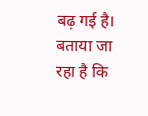बढ़ गई है। बताया जा रहा है कि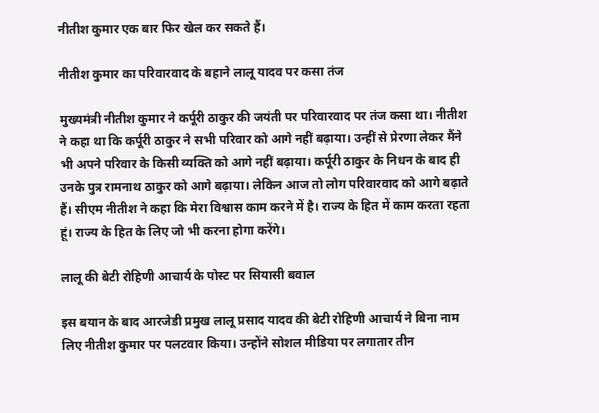नीतीश कुमार एक बार फिर खेल कर सकते हैं।

नीतीश कुमार का परिवारवाद के बहाने लालू यादव पर कसा तंज

मुख्यमंत्री नीतीश कुमार ने कर्पूरी ठाकुर की जयंती पर परिवारवाद पर तंज कसा था। नीतीश ने कहा था कि कर्पूरी ठाकुर ने सभी परिवार को आगे नहीं बढ़ाया। उन्हीं से प्रेरणा लेकर मैंने भी अपने परिवार के किसी व्यक्ति को आगे नहीं बढ़ाया। कर्पूरी ठाकुर के निधन के बाद ही उनके पुत्र रामनाथ ठाकुर को आगे बढ़ाया। लेकिन आज तो लोग परिवारवाद को आगे बढ़ाते हैं। सीएम नीतीश ने कहा कि मेरा विश्वास काम करने में है। राज्य के हित में काम करता रहता हूं। राज्य के हित के लिए जो भी करना होगा करेंगे।

लालू की बेटी रोहिणी आचार्य के पोस्ट पर सियासी बवाल

इस बयान के बाद आरजेडी प्रमुख लालू प्रसाद यादव की बेटी रोहिणी आचार्य ने बिना नाम लिए नीतीश कुमार पर पलटवार किया। उन्होंने सोशल मीडिया पर लगातार तीन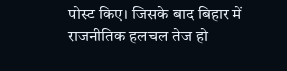पोस्ट किए। जिसके बाद बिहार में राजनीतिक हलचल तेज हो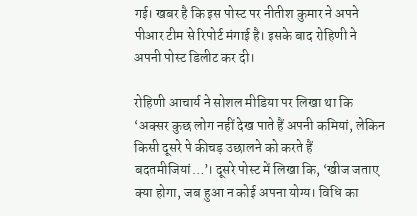गई। खबर है कि इस पोस्ट पर नीतीश कुमार ने अपने पीआर टीम से रिपोर्ट मंगाई है। इसके बाद रोहिणी ने अपनी पोस्ट डिलीट कर दी।

रोहिणी आचार्य ने सोशल मीडिया पर लिखा था कि ‘अक्सर कुछ लोग नहीं देख पाते हैं अपनी कमियां, लेकिन किसी दूसरे पे कीचड़ उछालने को करते हैं बदतमीजियां…’। दूसरे पोस्ट में लिखा कि, ‘खीज जताए क्या होगा, जब हुआ न कोई अपना योग्य। विधि का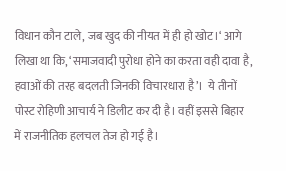विधान कौन टाले, जब खुद की नीयत में ही हो खोट।‘ आगे लिखा था कि, ‘समाजवादी पुरोधा होने का करता वही दावा है, हवाओं की तरह बदलती जिनकी विचारधारा है’।  ये तीनों पोस्ट रोहिणी आचार्य ने डिलीट कर दी है। वहीं इससे बिहार में राजनीतिक हलचल तेज हो गई है।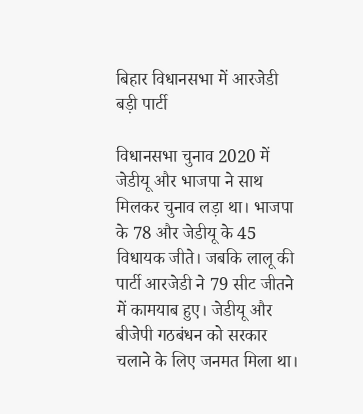बिहार विधानसभा में आरजेडी बड़ी पार्टी

विधानसभा चुनाव 2020 में जेडीयू और भाजपा ने साथ मिलकर चुनाव लड़ा था। भाजपा के 78 और जेडीयू के 45 विधायक जीते। जबकि लालू की पार्टी आरजेडी ने 79 सीट जीतने में कामयाब हुए। जेडीयू और बीजेपी गठबंधन को सरकार चलाने के लिए जनमत मिला था।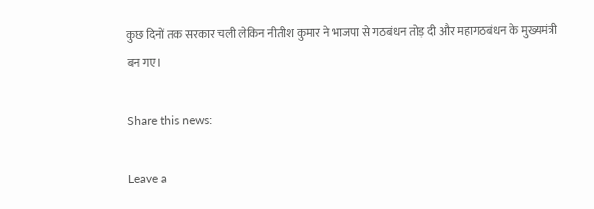कुछ दिनों तक सरकार चली लेकिन नीतीश कुमार ने भाजपा से गठबंधन तोड़ दी और महागठबंधन के मुख्यमंत्री बन गए।

Share this news:

Leave a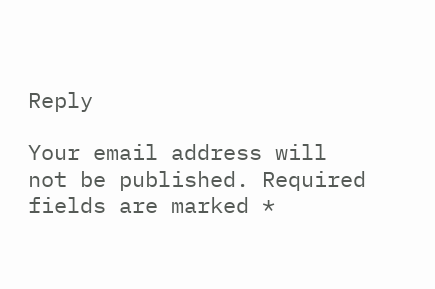Reply

Your email address will not be published. Required fields are marked *